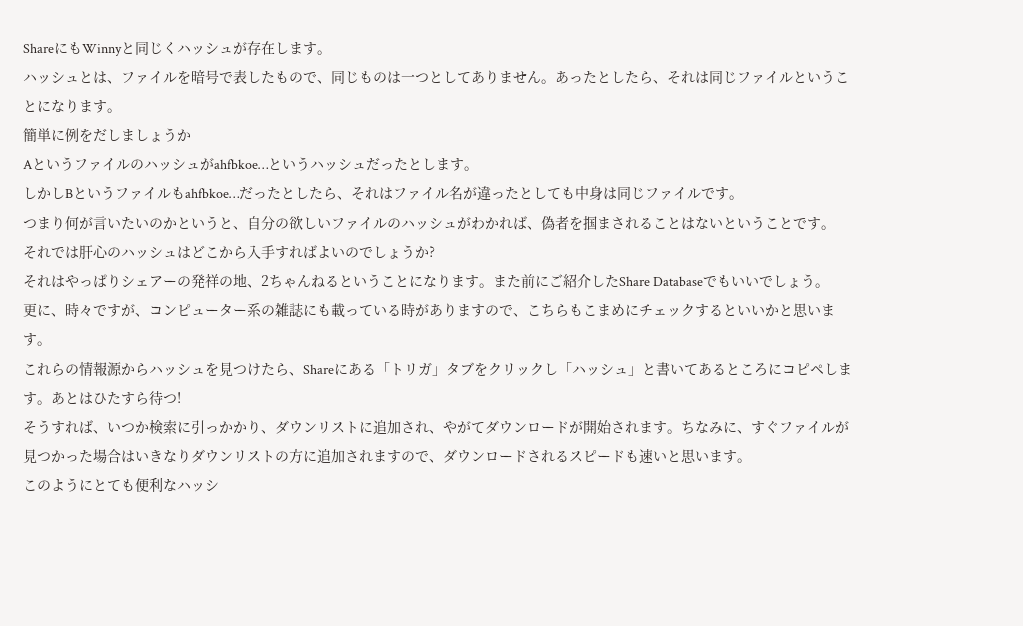ShareにもWinnyと同じくハッシュが存在します。
ハッシュとは、ファイルを暗号で表したもので、同じものは一つとしてありません。あったとしたら、それは同じファイルということになります。
簡単に例をだしましょうか
Aというファイルのハッシュがahfbkoe…というハッシュだったとします。
しかしBというファイルもahfbkoe…だったとしたら、それはファイル名が違ったとしても中身は同じファイルです。
つまり何が言いたいのかというと、自分の欲しいファイルのハッシュがわかれば、偽者を掴まされることはないということです。
それでは肝心のハッシュはどこから入手すればよいのでしょうか?
それはやっぱりシェアーの発祥の地、2ちゃんねるということになります。また前にご紹介したShare Databaseでもいいでしょう。
更に、時々ですが、コンピューター系の雑誌にも載っている時がありますので、こちらもこまめにチェックするといいかと思います。
これらの情報源からハッシュを見つけたら、Shareにある「トリガ」タブをクリックし「ハッシュ」と書いてあるところにコピペします。あとはひたすら待つ!
そうすれば、いつか検索に引っかかり、ダウンリストに追加され、やがてダウンロードが開始されます。ちなみに、すぐファイルが見つかった場合はいきなりダウンリストの方に追加されますので、ダウンロードされるスピードも速いと思います。
このようにとても便利なハッシ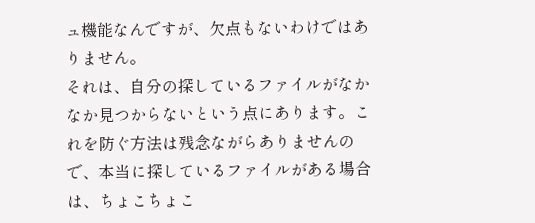ュ機能なんですが、欠点もないわけではありません。
それは、自分の探しているファイルがなかなか見つからないという点にあります。これを防ぐ方法は残念ながらありませんので、本当に探しているファイルがある場合は、ちょこちょこ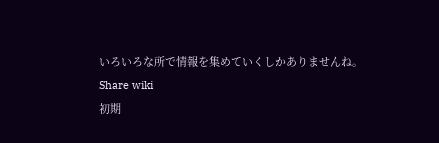いろいろな所で情報を集めていくしかありませんね。
Share wiki
初期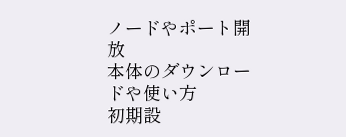ノードやポート開放
本体のダウンロードや使い方
初期設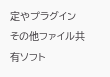定やプラグイン
その他ファイル共有ソフト